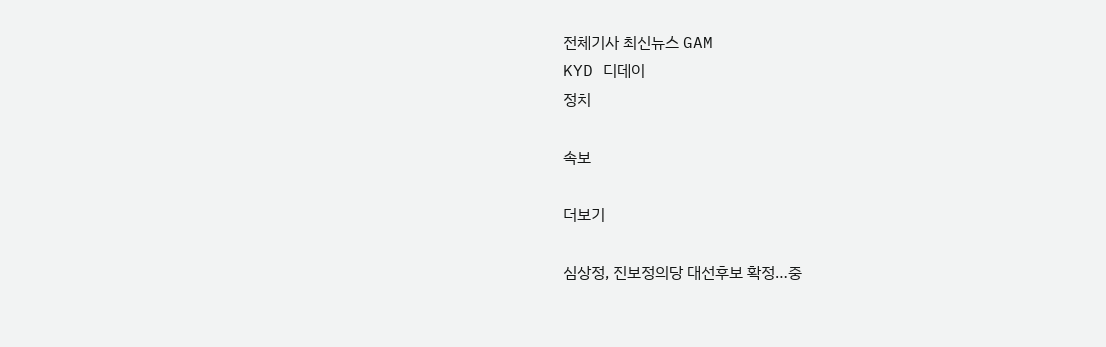전체기사 최신뉴스 GAM
KYD 디데이
정치

속보

더보기

심상정, 진보정의당 대선후보 확정…중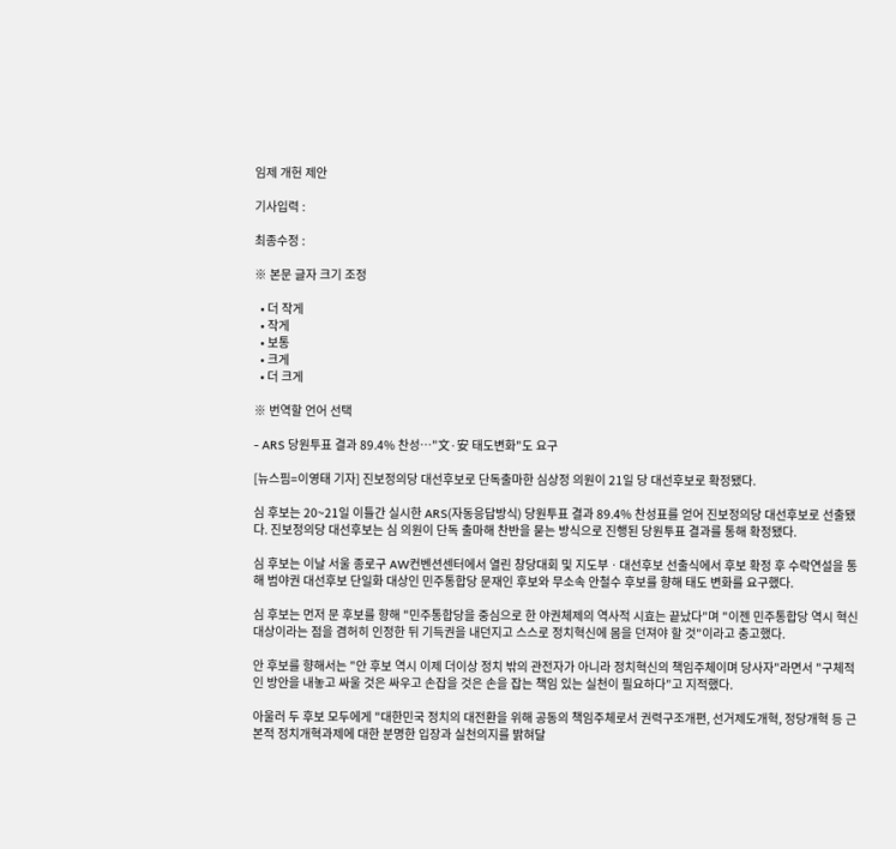임제 개헌 제안

기사입력 :

최종수정 :

※ 본문 글자 크기 조정

  • 더 작게
  • 작게
  • 보통
  • 크게
  • 더 크게

※ 번역할 언어 선택

- ARS 당원투표 결과 89.4% 찬성…"文·安 태도변화"도 요구

[뉴스핌=이영태 기자] 진보정의당 대선후보로 단독출마한 심상정 의원이 21일 당 대선후보로 확정됐다.

심 후보는 20~21일 이틀간 실시한 ARS(자동응답방식) 당원투표 결과 89.4% 찬성표를 얻어 진보정의당 대선후보로 선출됐다. 진보정의당 대선후보는 심 의원이 단독 출마해 찬반을 묻는 방식으로 진행된 당원투표 결과를 통해 확정됐다.

심 후보는 이날 서울 종로구 AW컨벤션센터에서 열린 창당대회 및 지도부ㆍ대선후보 선출식에서 후보 확정 후 수락연설을 통해 범야권 대선후보 단일화 대상인 민주통합당 문재인 후보와 무소속 안철수 후보를 향해 태도 변화를 요구했다.

심 후보는 먼저 문 후보를 향해 "민주통합당을 중심으로 한 야권체제의 역사적 시효는 끝났다"며 "이젠 민주통합당 역시 혁신대상이라는 점을 겸허히 인정한 뒤 기득권을 내던지고 스스로 정치혁신에 몸을 던져야 할 것"이라고 충고했다.

안 후보를 향해서는 "안 후보 역시 이제 더이상 정치 밖의 관전자가 아니라 정치혁신의 책임주체이며 당사자"라면서 "구체적인 방안을 내놓고 싸울 것은 싸우고 손잡을 것은 손을 잡는 책임 있는 실천이 필요하다"고 지적했다.

아울러 두 후보 모두에게 "대한민국 정치의 대전환을 위해 공동의 책임주체로서 권력구조개편, 선거제도개혁, 정당개혁 등 근본적 정치개혁과제에 대한 분명한 입장과 실천의지를 밝혀달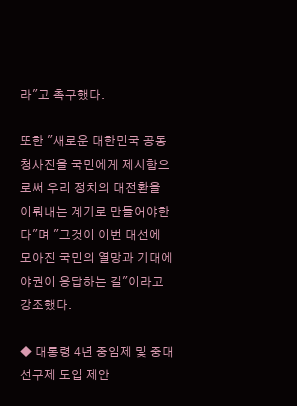라"고 촉구했다.

또한 "새로운 대한민국 공동 청사진을 국민에게 제시함으로써 우리 정치의 대전환을 이뤄내는 계기로 만들어야한다"며 "그것이 이번 대선에 모아진 국민의 열망과 기대에 야권이 응답하는 길"이라고 강조했다.

◆ 대통령 4년 중임제 및 중대선구제 도입 제안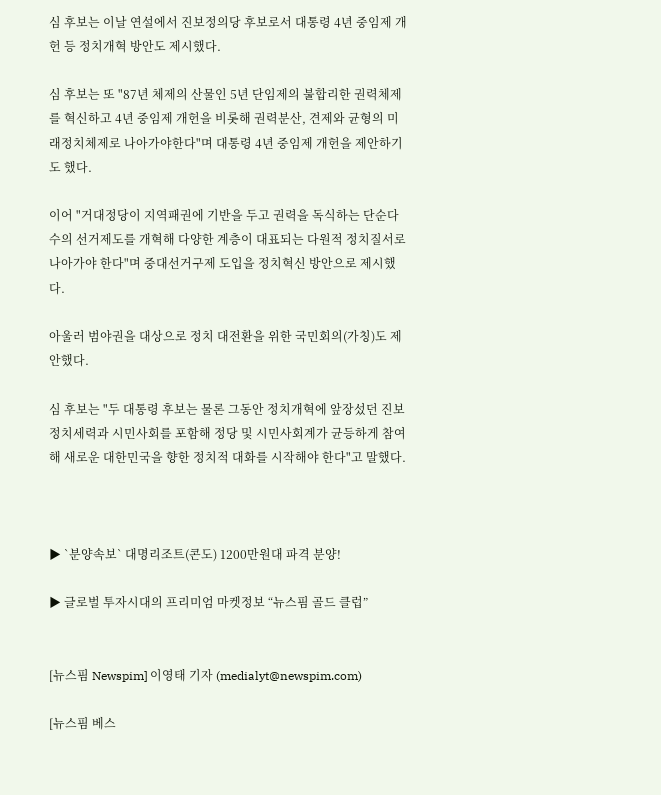심 후보는 이날 연설에서 진보정의당 후보로서 대통령 4년 중임제 개헌 등 정치개혁 방안도 제시했다.

심 후보는 또 "87년 체제의 산물인 5년 단임제의 불합리한 권력체제를 혁신하고 4년 중임제 개헌을 비롯해 권력분산, 견제와 균형의 미래정치체제로 나아가야한다"며 대통령 4년 중임제 개헌을 제안하기도 했다.

이어 "거대정당이 지역패권에 기반을 두고 권력을 독식하는 단순다수의 선거제도를 개혁해 다양한 계층이 대표되는 다원적 정치질서로 나아가야 한다"며 중대선거구제 도입을 정치혁신 방안으로 제시했다.

아울러 범야권을 대상으로 정치 대전환을 위한 국민회의(가칭)도 제안했다.

심 후보는 "두 대통령 후보는 물론 그동안 정치개혁에 앞장섰던 진보정치세력과 시민사회를 포함해 정당 및 시민사회계가 균등하게 참여해 새로운 대한민국을 향한 정치적 대화를 시작해야 한다"고 말했다.



▶ `분양속보` 대명리조트(콘도) 1200만원대 파격 분양!

▶ 글로벌 투자시대의 프리미엄 마켓정보 “뉴스핌 골드 클럽”


[뉴스핌 Newspim] 이영태 기자 (medialyt@newspim.com)

[뉴스핌 베스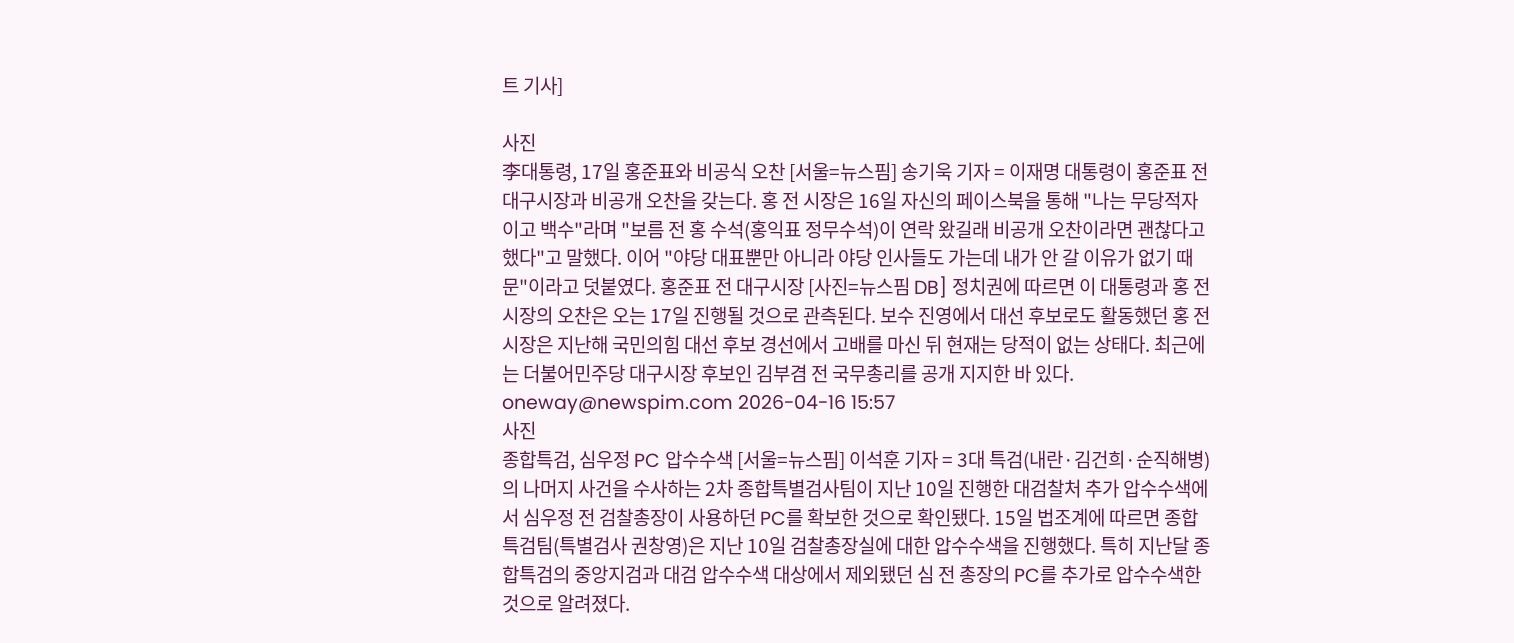트 기사]

사진
李대통령, 17일 홍준표와 비공식 오찬 [서울=뉴스핌] 송기욱 기자 = 이재명 대통령이 홍준표 전 대구시장과 비공개 오찬을 갖는다. 홍 전 시장은 16일 자신의 페이스북을 통해 "나는 무당적자이고 백수"라며 "보름 전 홍 수석(홍익표 정무수석)이 연락 왔길래 비공개 오찬이라면 괜찮다고 했다"고 말했다. 이어 "야당 대표뿐만 아니라 야당 인사들도 가는데 내가 안 갈 이유가 없기 때문"이라고 덧붙였다. 홍준표 전 대구시장 [사진=뉴스핌 DB] 정치권에 따르면 이 대통령과 홍 전 시장의 오찬은 오는 17일 진행될 것으로 관측된다. 보수 진영에서 대선 후보로도 활동했던 홍 전 시장은 지난해 국민의힘 대선 후보 경선에서 고배를 마신 뒤 현재는 당적이 없는 상태다. 최근에는 더불어민주당 대구시장 후보인 김부겸 전 국무총리를 공개 지지한 바 있다. oneway@newspim.com 2026-04-16 15:57
사진
종합특검, 심우정 PC 압수수색 [서울=뉴스핌] 이석훈 기자 = 3대 특검(내란·김건희·순직해병)의 나머지 사건을 수사하는 2차 종합특별검사팀이 지난 10일 진행한 대검찰처 추가 압수수색에서 심우정 전 검찰총장이 사용하던 PC를 확보한 것으로 확인됐다. 15일 법조계에 따르면 종합 특검팀(특별검사 권창영)은 지난 10일 검찰총장실에 대한 압수수색을 진행했다. 특히 지난달 종합특검의 중앙지검과 대검 압수수색 대상에서 제외됐던 심 전 총장의 PC를 추가로 압수수색한 것으로 알려졌다.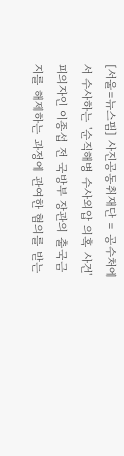[서울=뉴스핌] 사진공동취재단 = 공수처에서 수사하는 '순직해병 수사외압 의혹 사건' 피의자인 이종섭 전 국방부 장관의 출국금지를 해제하는 과정에 관여한 혐의를 받는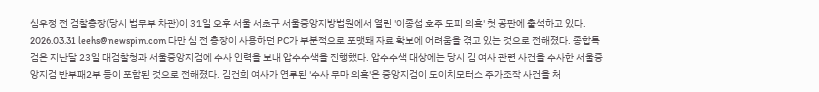심우정 전 검찰총장(당시 법무부 차관)이 31일 오후 서울 서초구 서울중앙지방법원에서 열린 '이종섭 호주 도피 의혹' 첫 공판에 출석하고 있다. 2026.03.31 leehs@newspim.com 다만 심 전 총장이 사용하던 PC가 부분적으로 포맷돼 자료 확보에 어려움을 겪고 있는 것으로 전해졌다. 종합특검은 지난달 23일 대검찰청과 서울중앙지검에 수사 인력을 보내 압수수색을 진행했다. 압수수색 대상에는 당시 김 여사 관련 사건을 수사한 서울중앙지검 반부패2부 등이 포함된 것으로 전해졌다. 김건희 여사가 연루된 '수사 무마 의혹'은 중앙지검이 도이치모터스 주가조작 사건을 처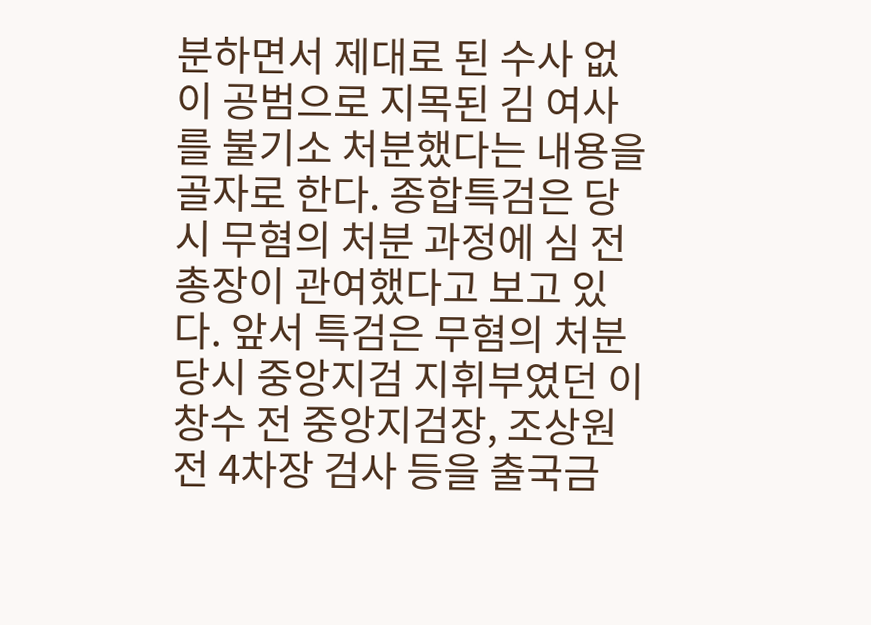분하면서 제대로 된 수사 없이 공범으로 지목된 김 여사를 불기소 처분했다는 내용을 골자로 한다. 종합특검은 당시 무혐의 처분 과정에 심 전 총장이 관여했다고 보고 있다. 앞서 특검은 무혐의 처분 당시 중앙지검 지휘부였던 이창수 전 중앙지검장, 조상원 전 4차장 검사 등을 출국금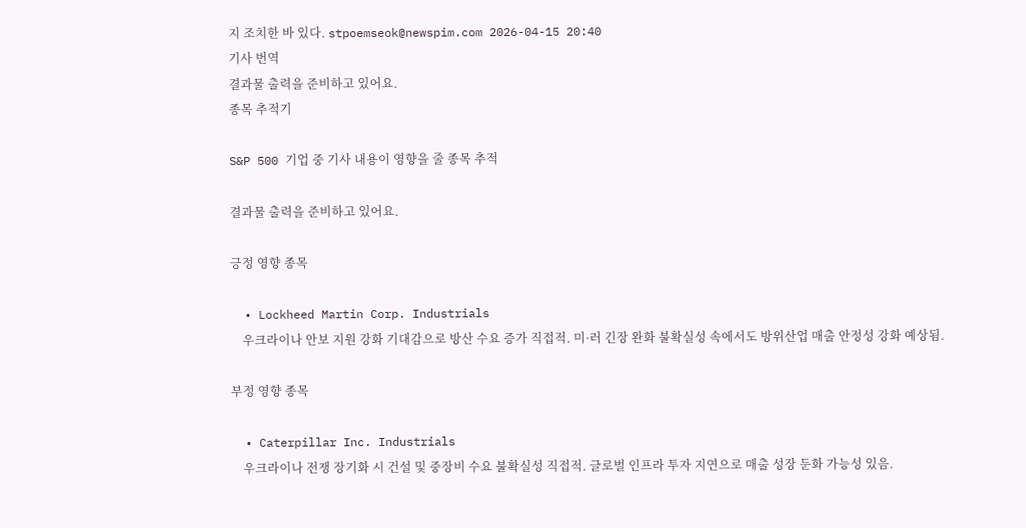지 조치한 바 있다. stpoemseok@newspim.com 2026-04-15 20:40
기사 번역
결과물 출력을 준비하고 있어요.
종목 추적기

S&P 500 기업 중 기사 내용이 영향을 줄 종목 추적

결과물 출력을 준비하고 있어요.

긍정 영향 종목

  • Lockheed Martin Corp. Industrials
    우크라이나 안보 지원 강화 기대감으로 방산 수요 증가 직접적. 미·러 긴장 완화 불확실성 속에서도 방위산업 매출 안정성 강화 예상됨.

부정 영향 종목

  • Caterpillar Inc. Industrials
    우크라이나 전쟁 장기화 시 건설 및 중장비 수요 불확실성 직접적. 글로벌 인프라 투자 지연으로 매출 성장 둔화 가능성 있음.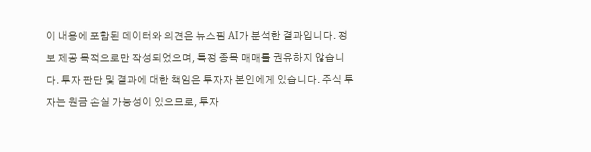이 내용에 포함된 데이터와 의견은 뉴스핌 AI가 분석한 결과입니다. 정보 제공 목적으로만 작성되었으며, 특정 종목 매매를 권유하지 않습니다. 투자 판단 및 결과에 대한 책임은 투자자 본인에게 있습니다. 주식 투자는 원금 손실 가능성이 있으므로, 투자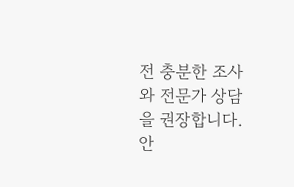전 충분한 조사와 전문가 상담을 권장합니다.
안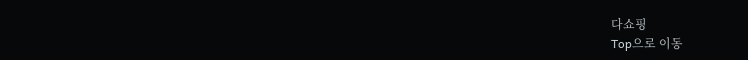다쇼핑
Top으로 이동